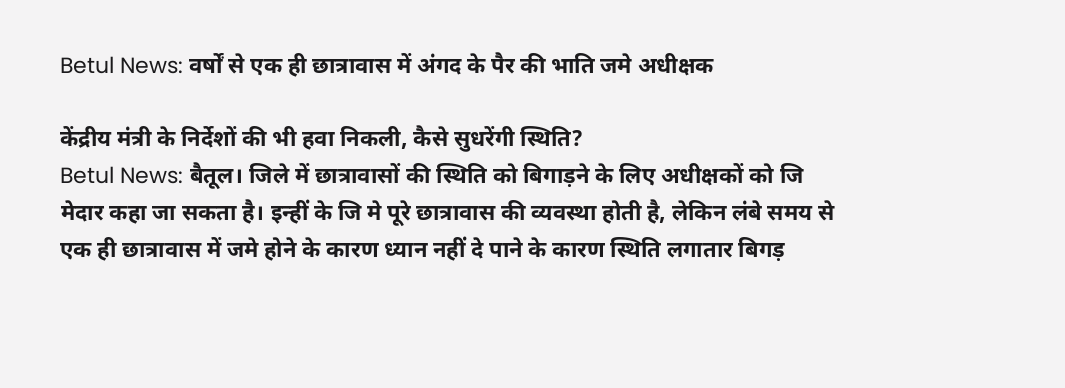Betul News: वर्षों से एक ही छात्रावास में अंगद के पैर की भाति जमे अधीक्षक

केंद्रीय मंत्री के निर्देशों की भी हवा निकली, कैसे सुधरेंगी स्थिति?
Betul News: बैतूल। जिले में छात्रावासों की स्थिति को बिगाड़ने के लिए अधीक्षकों को जि मेदार कहा जा सकता है। इन्हीं के जि मे पूरे छात्रावास की व्यवस्था होती है, लेकिन लंबे समय से एक ही छात्रावास में जमे होने के कारण ध्यान नहीं दे पाने के कारण स्थिति लगातार बिगड़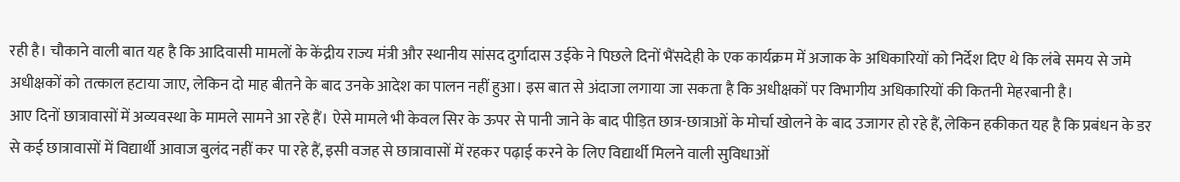रही है। चौकाने वाली बात यह है कि आदिवासी मामलों के केंद्रीय राज्य मंत्री और स्थानीय सांसद दुर्गादास उईके ने पिछले दिनों भैंसदेही के एक कार्यक्रम में अजाक के अधिकारियों को निर्देश दिए थे कि लंबे समय से जमे अधीक्षकों को तत्काल हटाया जाए, लेकिन दो माह बीतने के बाद उनके आदेश का पालन नहीं हुआ। इस बात से अंदाजा लगाया जा सकता है कि अधीक्षकों पर विभागीय अधिकारियों की कितनी मेहरबानी है।
आए दिनों छात्रावासों में अव्यवस्था के मामले सामने आ रहे हैं। ऐसे मामले भी केवल सिर के ऊपर से पानी जाने के बाद पीड़ित छात्र-छात्राओं के मोर्चा खोलने के बाद उजागर हो रहे हैं, लेकिन हकीकत यह है कि प्रबंधन के डर से कई छात्रावासों में विद्यार्थी आवाज बुलंद नहीं कर पा रहे हैं, इसी वजह से छात्रावासों में रहकर पढ़ाई करने के लिए विद्यार्थी मिलने वाली सुविधाओं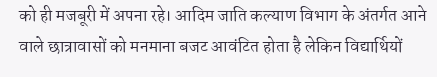को ही मजबूरी में अपना रहे। आदिम जाति कल्याण विभाग के अंतर्गत आने वाले छात्रावासों को मनमाना बजट आवंटित होता है लेकिन विद्यार्थियों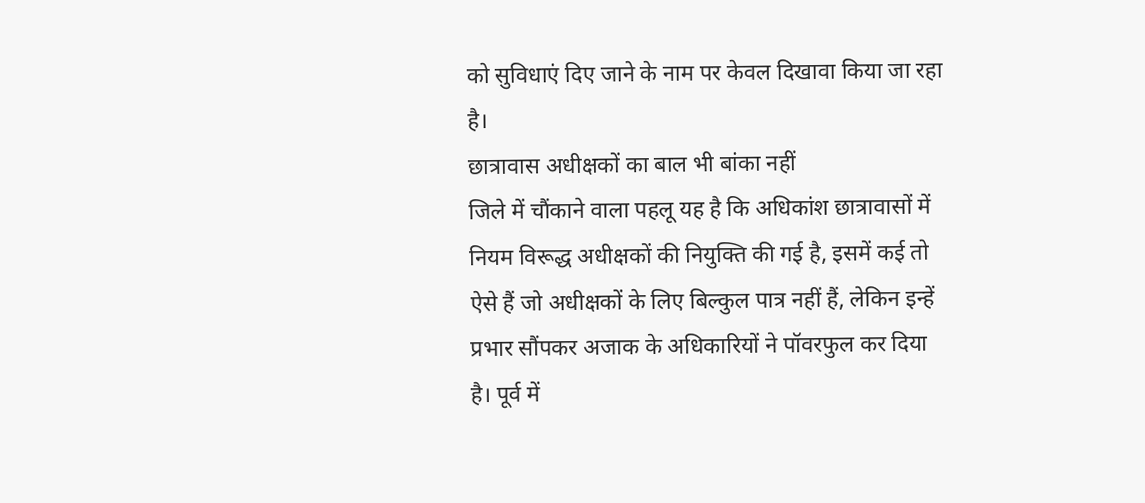को सुविधाएं दिए जाने के नाम पर केवल दिखावा किया जा रहा है।
छात्रावास अधीक्षकों का बाल भी बांका नहीं
जिले में चौंकाने वाला पहलू यह है कि अधिकांश छात्रावासों में नियम विरूद्ध अधीक्षकों की नियुक्ति की गई है, इसमें कई तो ऐसे हैं जो अधीक्षकों के लिए बिल्कुल पात्र नहीं हैं, लेकिन इन्हें प्रभार सौंपकर अजाक के अधिकारियों ने पॉवरफुल कर दिया है। पूर्व में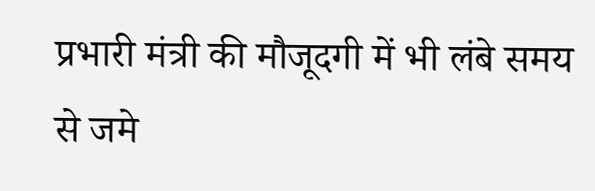प्रभारी मंत्री की मौजूदगी में भी लंबे समय से जमे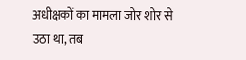अधीक्षकों का मामला जोर शोर से उठा था, तब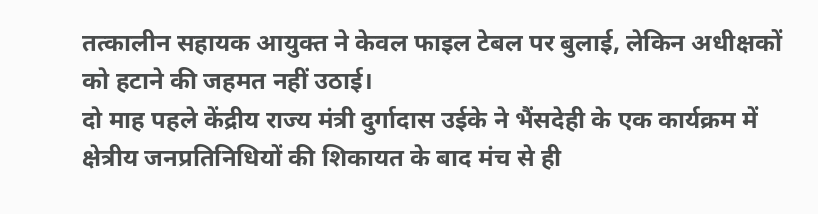तत्कालीन सहायक आयुक्त ने केवल फाइल टेबल पर बुलाई, लेकिन अधीक्षकों को हटाने की जहमत नहीं उठाई।
दो माह पहले केंद्रीय राज्य मंत्री दुर्गादास उईके ने भैंसदेही के एक कार्यक्रम में क्षेत्रीय जनप्रतिनिधियों की शिकायत के बाद मंच से ही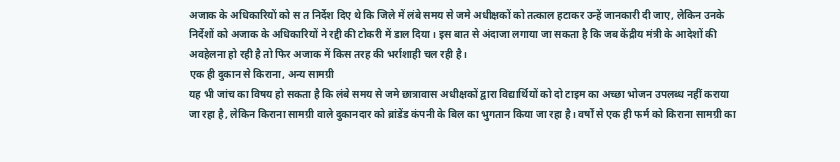अजाक के अधिकारियों को स त निर्देश दिए थे कि जिले में लंबे समय से जमे अधीक्षकों को तत्काल हटाकर उन्हें जानकारी दी जाए, लेकिन उनके निर्देशों को अजाक के अधिकारियों ने रद्दी की टोकरी में डाल दिया। इस बात से अंदाजा लगाया जा सकता है कि जब केंद्रीय मंत्री के आदेशों की अवहेलना हो रही है तो फिर अजाक में किस तरह की भर्राशाही चल रही है।
एक ही दुकान से किराना, अन्य सामग्री
यह भी जांच का विषय हो सकता है कि लंबे समय से जमे छात्रावास अधीक्षकों द्वारा विद्यार्थियों को दो टाइम का अच्छा भोजन उपलब्ध नहीं कराया जा रहा है, लेकिन किराना सामग्री वाले दुकानदार को ब्रांडेंड कंपनी के बिल का भुगतान किया जा रहा है। वर्षों से एक ही फर्म को किराना सामग्री का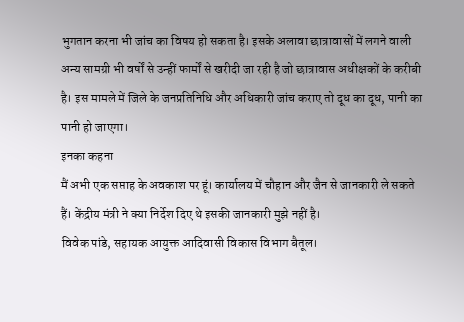भुगतान करना भी जांच का विषय हो सकता है। इसके अलावा छात्रावासों में लगने वाली अन्य सामग्री भी वर्षों से उन्हीं फार्मों से खरीदी जा रही है जो छात्रावास अधीक्षकों के करीबी है। इस मामले में जिले के जनप्रतिनिधि और अधिकारी जांच कराए तो दूध का दूध, पानी का पानी हो जाएगा।
इनका कहना
मैं अभी एक सप्ताह के अवकाश पर हूं। कार्यालय में चौहान और जैन से जानकारी ले सकते हैं। केंद्रीय मंत्री ने क्या निर्देश दिए थे इसकी जानकारी मुझे नहीं है।
विवेक पांडे, सहायक आयुक्त आदिवासी विकास विभाग बैतूल।